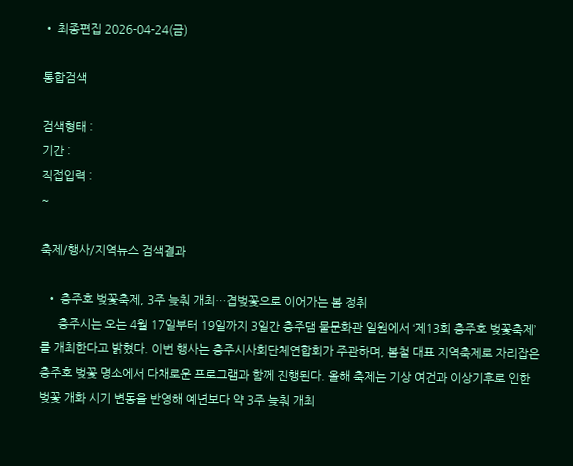• 최종편집 2026-04-24(금)

통합검색

검색형태 :
기간 :
직접입력 :
~

축제/행사/지역뉴스 검색결과

  • 충주호 벚꽃축제, 3주 늦춰 개최…겹벚꽃으로 이어가는 봄 정취
      충주시는 오는 4월 17일부터 19일까지 3일간 충주댐 물문화관 일원에서 ‘제13회 충주호 벚꽃축제’를 개최한다고 밝혔다. 이번 행사는 충주시사회단체연합회가 주관하며, 봄철 대표 지역축제로 자리잡은 충주호 벚꽃 명소에서 다채로운 프로그램과 함께 진행된다. 올해 축제는 기상 여건과 이상기후로 인한 벚꽃 개화 시기 변동을 반영해 예년보다 약 3주 늦춰 개최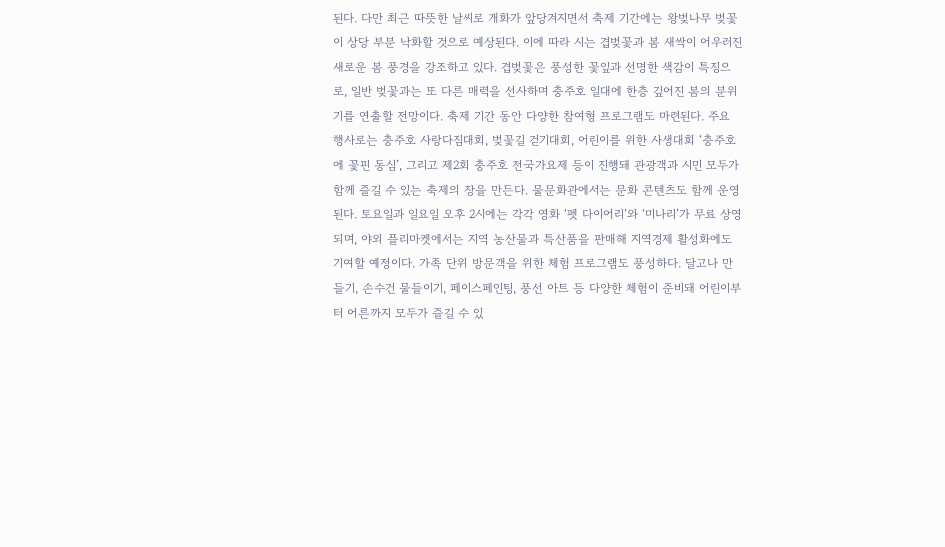된다. 다만 최근 따뜻한 날씨로 개화가 앞당겨지면서 축제 기간에는 왕벚나무 벚꽃이 상당 부분 낙화할 것으로 예상된다. 이에 따라 시는 겹벚꽃과 봄 새싹이 어우러진 새로운 봄 풍경을 강조하고 있다. 겹벚꽃은 풍성한 꽃잎과 선명한 색감이 특징으로, 일반 벚꽃과는 또 다른 매력을 선사하며 충주호 일대에 한층 깊어진 봄의 분위기를 연출할 전망이다. 축제 기간 동안 다양한 참여형 프로그램도 마련된다. 주요 행사로는 충주호 사랑다짐대회, 벚꽃길 걷기대회, 어린이를 위한 사생대회 ‘충주호에 꽃핀 동심’, 그리고 제2회 충주호 전국가요제 등이 진행돼 관광객과 시민 모두가 함께 즐길 수 있는 축제의 장을 만든다. 물문화관에서는 문화 콘텐츠도 함께 운영된다. 토요일과 일요일 오후 2시에는 각각 영화 ‘펫 다이어리’와 ‘미나리’가 무료 상영되며, 야외 플리마켓에서는 지역 농산물과 특산품을 판매해 지역경제 활성화에도 기여할 예정이다. 가족 단위 방문객을 위한 체험 프로그램도 풍성하다. 달고나 만들기, 손수건 물들이기, 페이스페인팅, 풍선 아트 등 다양한 체험이 준비돼 어린이부터 어른까지 모두가 즐길 수 있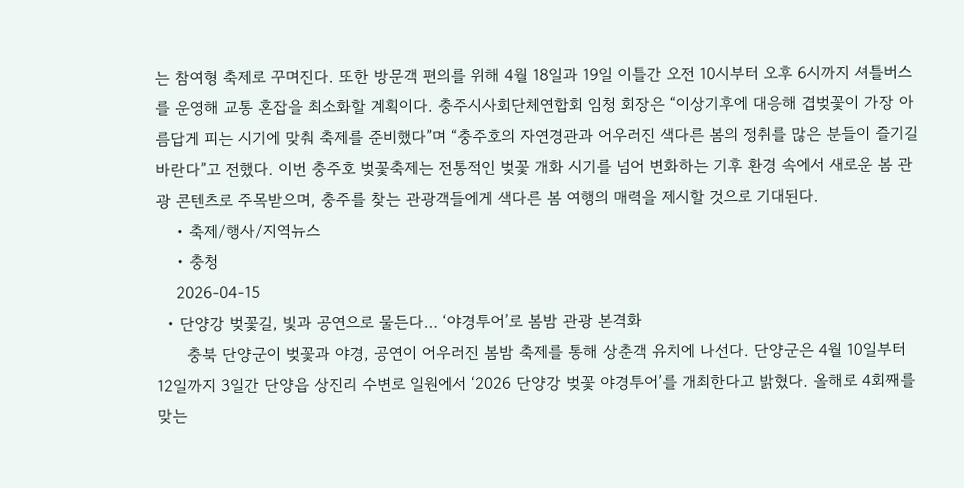는 참여형 축제로 꾸며진다. 또한 방문객 편의를 위해 4월 18일과 19일 이틀간 오전 10시부터 오후 6시까지 셔틀버스를 운영해 교통 혼잡을 최소화할 계획이다. 충주시사회단체연합회 임청 회장은 “이상기후에 대응해 겹벚꽃이 가장 아름답게 피는 시기에 맞춰 축제를 준비했다”며 “충주호의 자연경관과 어우러진 색다른 봄의 정취를 많은 분들이 즐기길 바란다”고 전했다. 이번 충주호 벚꽃축제는 전통적인 벚꽃 개화 시기를 넘어 변화하는 기후 환경 속에서 새로운 봄 관광 콘텐츠로 주목받으며, 충주를 찾는 관광객들에게 색다른 봄 여행의 매력을 제시할 것으로 기대된다.
    • 축제/행사/지역뉴스
    • 충청
    2026-04-15
  • 단양강 벚꽃길, 빛과 공연으로 물든다… ‘야경투어’로 봄밤 관광 본격화
      충북 단양군이 벚꽃과 야경, 공연이 어우러진 봄밤 축제를 통해 상춘객 유치에 나선다. 단양군은 4월 10일부터 12일까지 3일간 단양읍 상진리 수변로 일원에서 ‘2026 단양강 벚꽃 야경투어’를 개최한다고 밝혔다. 올해로 4회째를 맞는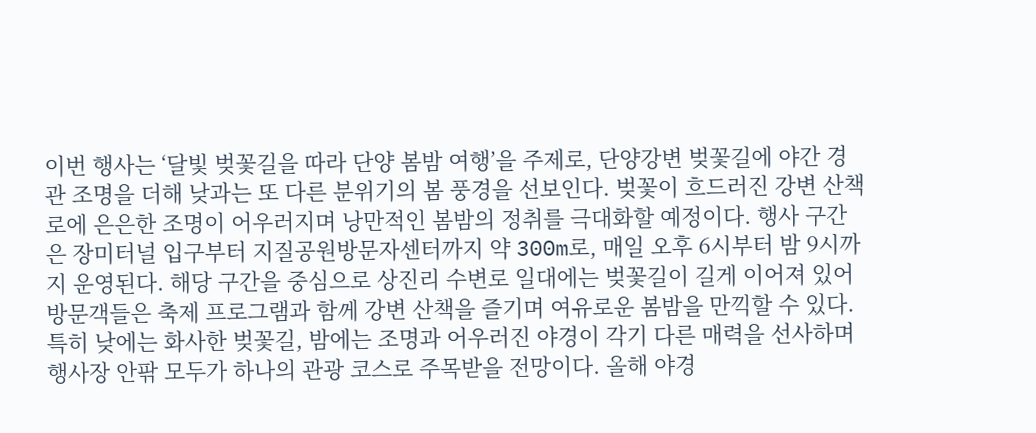이번 행사는 ‘달빛 벚꽃길을 따라 단양 봄밤 여행’을 주제로, 단양강변 벚꽃길에 야간 경관 조명을 더해 낮과는 또 다른 분위기의 봄 풍경을 선보인다. 벚꽃이 흐드러진 강변 산책로에 은은한 조명이 어우러지며 낭만적인 봄밤의 정취를 극대화할 예정이다. 행사 구간은 장미터널 입구부터 지질공원방문자센터까지 약 300m로, 매일 오후 6시부터 밤 9시까지 운영된다. 해당 구간을 중심으로 상진리 수변로 일대에는 벚꽃길이 길게 이어져 있어 방문객들은 축제 프로그램과 함께 강변 산책을 즐기며 여유로운 봄밤을 만끽할 수 있다. 특히 낮에는 화사한 벚꽃길, 밤에는 조명과 어우러진 야경이 각기 다른 매력을 선사하며 행사장 안팎 모두가 하나의 관광 코스로 주목받을 전망이다. 올해 야경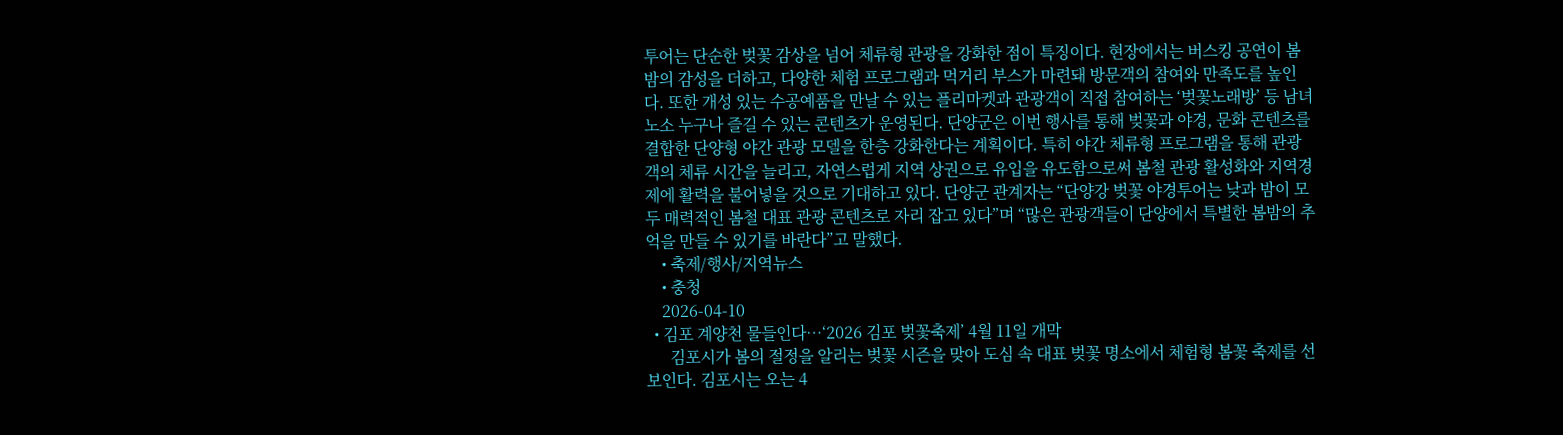투어는 단순한 벚꽃 감상을 넘어 체류형 관광을 강화한 점이 특징이다. 현장에서는 버스킹 공연이 봄밤의 감성을 더하고, 다양한 체험 프로그램과 먹거리 부스가 마련돼 방문객의 참여와 만족도를 높인다. 또한 개성 있는 수공예품을 만날 수 있는 플리마켓과 관광객이 직접 참여하는 ‘벚꽃노래방’ 등 남녀노소 누구나 즐길 수 있는 콘텐츠가 운영된다. 단양군은 이번 행사를 통해 벚꽃과 야경, 문화 콘텐츠를 결합한 단양형 야간 관광 모델을 한층 강화한다는 계획이다. 특히 야간 체류형 프로그램을 통해 관광객의 체류 시간을 늘리고, 자연스럽게 지역 상권으로 유입을 유도함으로써 봄철 관광 활성화와 지역경제에 활력을 불어넣을 것으로 기대하고 있다. 단양군 관계자는 “단양강 벚꽃 야경투어는 낮과 밤이 모두 매력적인 봄철 대표 관광 콘텐츠로 자리 잡고 있다”며 “많은 관광객들이 단양에서 특별한 봄밤의 추억을 만들 수 있기를 바란다”고 말했다.
    • 축제/행사/지역뉴스
    • 충청
    2026-04-10
  • 김포 계양천 물들인다…‘2026 김포 벚꽃축제’ 4월 11일 개막
      김포시가 봄의 절정을 알리는 벚꽃 시즌을 맞아 도심 속 대표 벚꽃 명소에서 체험형 봄꽃 축제를 선보인다. 김포시는 오는 4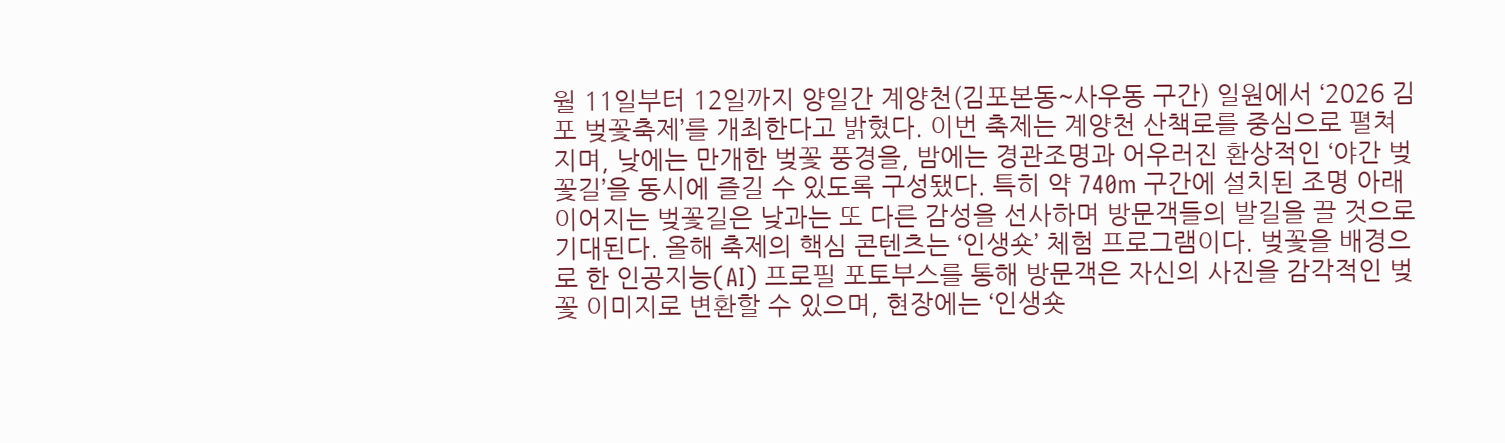월 11일부터 12일까지 양일간 계양천(김포본동~사우동 구간) 일원에서 ‘2026 김포 벚꽃축제’를 개최한다고 밝혔다. 이번 축제는 계양천 산책로를 중심으로 펼쳐지며, 낮에는 만개한 벚꽃 풍경을, 밤에는 경관조명과 어우러진 환상적인 ‘야간 벚꽃길’을 동시에 즐길 수 있도록 구성됐다. 특히 약 740m 구간에 설치된 조명 아래 이어지는 벚꽃길은 낮과는 또 다른 감성을 선사하며 방문객들의 발길을 끌 것으로 기대된다. 올해 축제의 핵심 콘텐츠는 ‘인생숏’ 체험 프로그램이다. 벚꽃을 배경으로 한 인공지능(AI) 프로필 포토부스를 통해 방문객은 자신의 사진을 감각적인 벚꽃 이미지로 변환할 수 있으며, 현장에는 ‘인생숏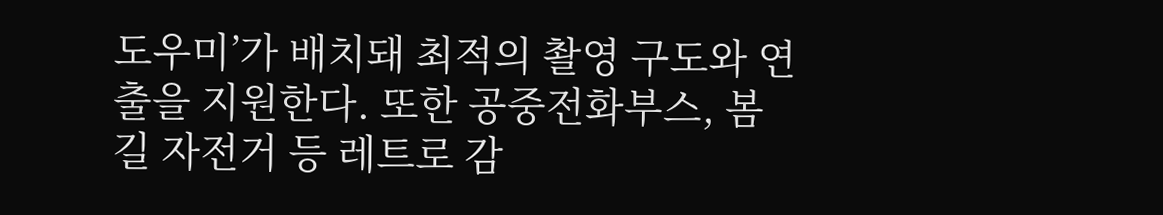도우미’가 배치돼 최적의 촬영 구도와 연출을 지원한다. 또한 공중전화부스, 봄길 자전거 등 레트로 감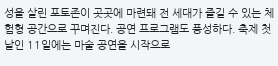성을 살린 포토존이 곳곳에 마련돼 전 세대가 즐길 수 있는 체험형 공간으로 꾸며진다. 공연 프로그램도 풍성하다. 축제 첫날인 11일에는 마술 공연을 시작으로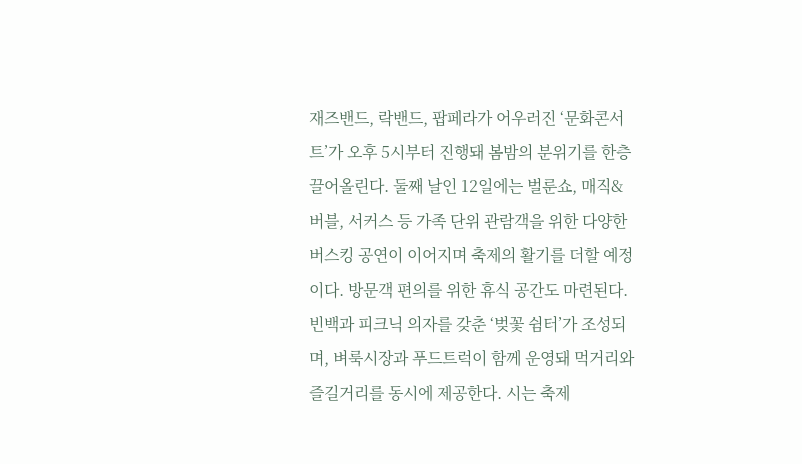재즈밴드, 락밴드, 팝페라가 어우러진 ‘문화콘서트’가 오후 5시부터 진행돼 봄밤의 분위기를 한층 끌어올린다. 둘째 날인 12일에는 벌룬쇼, 매직&버블, 서커스 등 가족 단위 관람객을 위한 다양한 버스킹 공연이 이어지며 축제의 활기를 더할 예정이다. 방문객 편의를 위한 휴식 공간도 마련된다. 빈백과 피크닉 의자를 갖춘 ‘벚꽃 쉼터’가 조성되며, 벼룩시장과 푸드트럭이 함께 운영돼 먹거리와 즐길거리를 동시에 제공한다. 시는 축제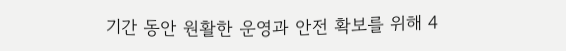기간 동안 원활한 운영과 안전 확보를 위해 4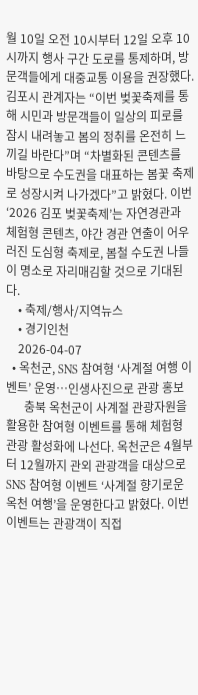월 10일 오전 10시부터 12일 오후 10시까지 행사 구간 도로를 통제하며, 방문객들에게 대중교통 이용을 권장했다. 김포시 관계자는 “이번 벚꽃축제를 통해 시민과 방문객들이 일상의 피로를 잠시 내려놓고 봄의 정취를 온전히 느끼길 바란다”며 “차별화된 콘텐츠를 바탕으로 수도권을 대표하는 봄꽃 축제로 성장시켜 나가겠다”고 밝혔다. 이번 ‘2026 김포 벚꽃축제’는 자연경관과 체험형 콘텐츠, 야간 경관 연출이 어우러진 도심형 축제로, 봄철 수도권 나들이 명소로 자리매김할 것으로 기대된다.
    • 축제/행사/지역뉴스
    • 경기인천
    2026-04-07
  • 옥천군, SNS 참여형 ‘사계절 여행 이벤트’ 운영…인생사진으로 관광 홍보
      충북 옥천군이 사계절 관광자원을 활용한 참여형 이벤트를 통해 체험형 관광 활성화에 나선다. 옥천군은 4월부터 12월까지 관외 관광객을 대상으로 SNS 참여형 이벤트 ‘사계절 향기로운 옥천 여행’을 운영한다고 밝혔다. 이번 이벤트는 관광객이 직접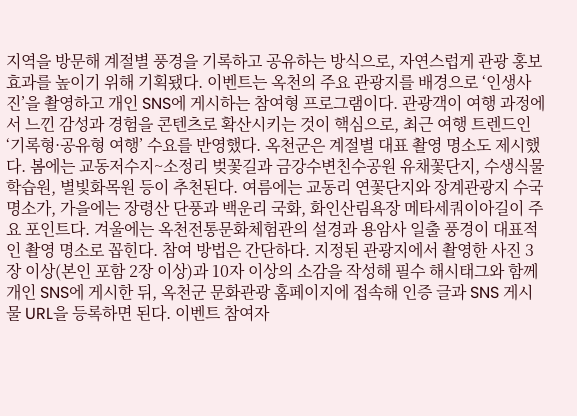지역을 방문해 계절별 풍경을 기록하고 공유하는 방식으로, 자연스럽게 관광 홍보 효과를 높이기 위해 기획됐다. 이벤트는 옥천의 주요 관광지를 배경으로 ‘인생사진’을 촬영하고 개인 SNS에 게시하는 참여형 프로그램이다. 관광객이 여행 과정에서 느낀 감성과 경험을 콘텐츠로 확산시키는 것이 핵심으로, 최근 여행 트렌드인 ‘기록형·공유형 여행’ 수요를 반영했다. 옥천군은 계절별 대표 촬영 명소도 제시했다. 봄에는 교동저수지~소정리 벚꽃길과 금강수변친수공원 유채꽃단지, 수생식물학습원, 별빛화목원 등이 추천된다. 여름에는 교동리 연꽃단지와 장계관광지 수국 명소가, 가을에는 장령산 단풍과 백운리 국화, 화인산림욕장 메타세쿼이아길이 주요 포인트다. 겨울에는 옥천전통문화체험관의 설경과 용암사 일출 풍경이 대표적인 촬영 명소로 꼽힌다. 참여 방법은 간단하다. 지정된 관광지에서 촬영한 사진 3장 이상(본인 포함 2장 이상)과 10자 이상의 소감을 작성해 필수 해시태그와 함께 개인 SNS에 게시한 뒤, 옥천군 문화관광 홈페이지에 접속해 인증 글과 SNS 게시물 URL을 등록하면 된다. 이벤트 참여자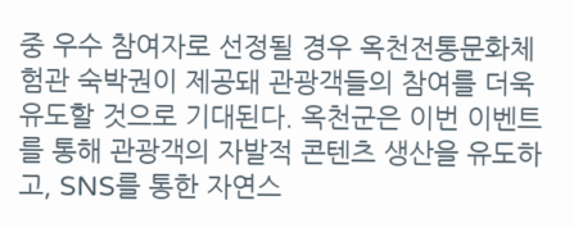중 우수 참여자로 선정될 경우 옥천전통문화체험관 숙박권이 제공돼 관광객들의 참여를 더욱 유도할 것으로 기대된다. 옥천군은 이번 이벤트를 통해 관광객의 자발적 콘텐츠 생산을 유도하고, SNS를 통한 자연스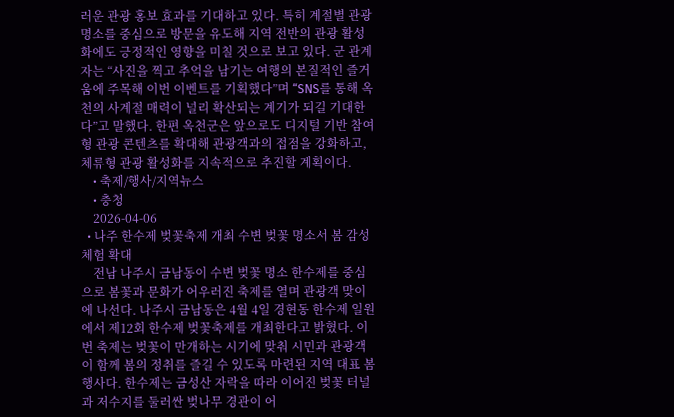러운 관광 홍보 효과를 기대하고 있다. 특히 계절별 관광 명소를 중심으로 방문을 유도해 지역 전반의 관광 활성화에도 긍정적인 영향을 미칠 것으로 보고 있다. 군 관계자는 “사진을 찍고 추억을 남기는 여행의 본질적인 즐거움에 주목해 이번 이벤트를 기획했다”며 “SNS를 통해 옥천의 사계절 매력이 널리 확산되는 계기가 되길 기대한다”고 말했다. 한편 옥천군은 앞으로도 디지털 기반 참여형 관광 콘텐츠를 확대해 관광객과의 접점을 강화하고, 체류형 관광 활성화를 지속적으로 추진할 계획이다.
    • 축제/행사/지역뉴스
    • 충청
    2026-04-06
  • 나주 한수제 벚꽃축제 개최 수변 벚꽃 명소서 봄 감성 체험 확대
    전남 나주시 금남동이 수변 벚꽃 명소 한수제를 중심으로 봄꽃과 문화가 어우러진 축제를 열며 관광객 맞이에 나선다. 나주시 금남동은 4월 4일 경현동 한수제 일원에서 제12회 한수제 벚꽃축제를 개최한다고 밝혔다. 이번 축제는 벚꽃이 만개하는 시기에 맞춰 시민과 관광객이 함께 봄의 정취를 즐길 수 있도록 마련된 지역 대표 봄 행사다. 한수제는 금성산 자락을 따라 이어진 벚꽃 터널과 저수지를 둘러싼 벚나무 경관이 어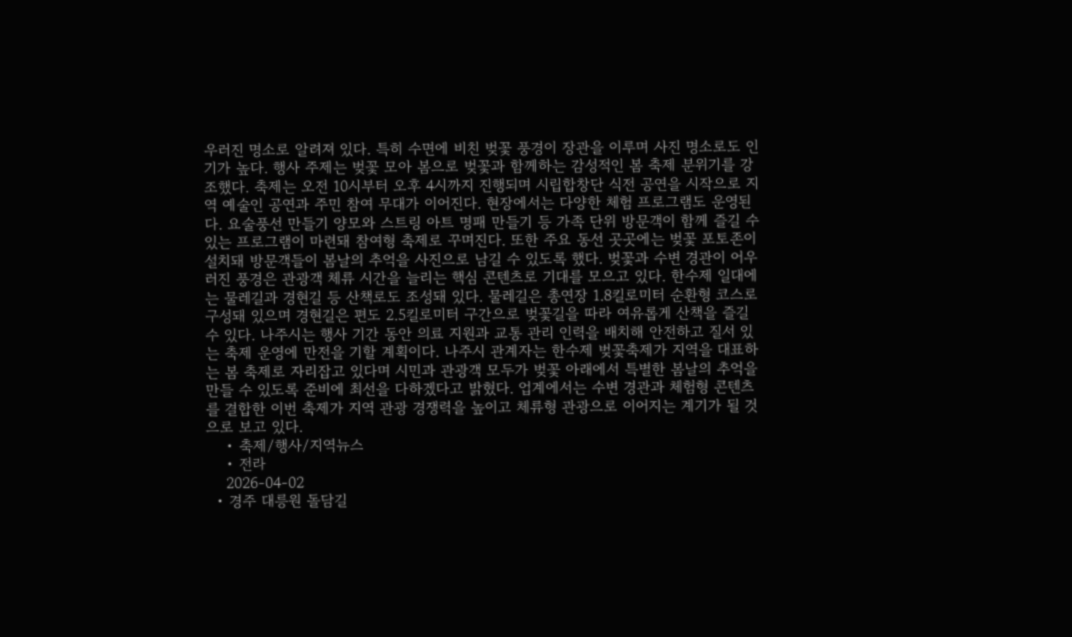우러진 명소로 알려져 있다. 특히 수면에 비친 벚꽃 풍경이 장관을 이루며 사진 명소로도 인기가 높다. 행사 주제는 벚꽃 모아 봄으로 벚꽃과 함께하는 감성적인 봄 축제 분위기를 강조했다. 축제는 오전 10시부터 오후 4시까지 진행되며 시립합창단 식전 공연을 시작으로 지역 예술인 공연과 주민 참여 무대가 이어진다. 현장에서는 다양한 체험 프로그램도 운영된다. 요술풍선 만들기 양모와 스트링 아트 명패 만들기 등 가족 단위 방문객이 함께 즐길 수 있는 프로그램이 마련돼 참여형 축제로 꾸며진다. 또한 주요 동선 곳곳에는 벚꽃 포토존이 설치돼 방문객들이 봄날의 추억을 사진으로 남길 수 있도록 했다. 벚꽃과 수변 경관이 어우러진 풍경은 관광객 체류 시간을 늘리는 핵심 콘텐츠로 기대를 모으고 있다. 한수제 일대에는 물레길과 경현길 등 산책로도 조성돼 있다. 물레길은 총연장 1.8킬로미터 순환형 코스로 구성돼 있으며 경현길은 편도 2.5킬로미터 구간으로 벚꽃길을 따라 여유롭게 산책을 즐길 수 있다. 나주시는 행사 기간 동안 의료 지원과 교통 관리 인력을 배치해 안전하고 질서 있는 축제 운영에 만전을 기할 계획이다. 나주시 관계자는 한수제 벚꽃축제가 지역을 대표하는 봄 축제로 자리잡고 있다며 시민과 관광객 모두가 벚꽃 아래에서 특별한 봄날의 추억을 만들 수 있도록 준비에 최선을 다하겠다고 밝혔다. 업계에서는 수변 경관과 체험형 콘텐츠를 결합한 이번 축제가 지역 관광 경쟁력을 높이고 체류형 관광으로 이어지는 계기가 될 것으로 보고 있다.
    • 축제/행사/지역뉴스
    • 전라
    2026-04-02
  • 경주 대릉원 돌담길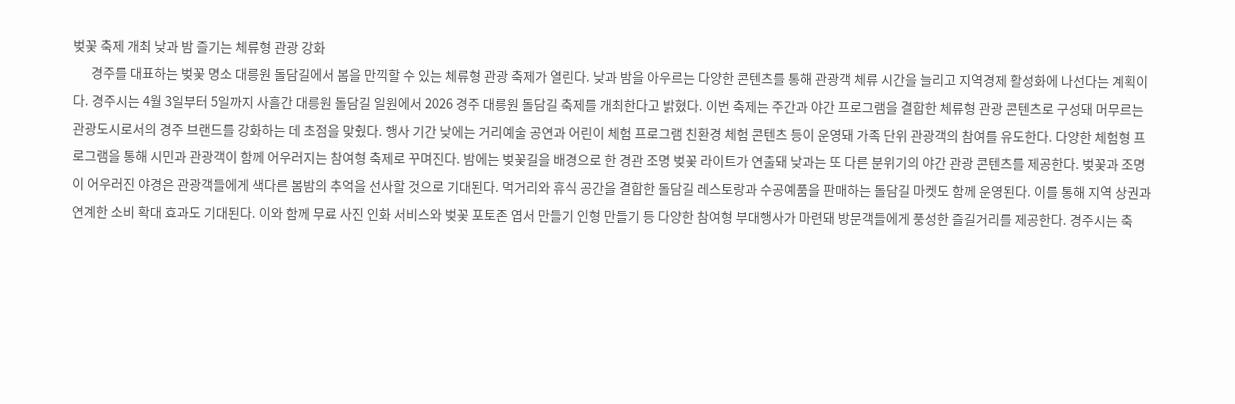벚꽃 축제 개최 낮과 밤 즐기는 체류형 관광 강화
      경주를 대표하는 벚꽃 명소 대릉원 돌담길에서 봄을 만끽할 수 있는 체류형 관광 축제가 열린다. 낮과 밤을 아우르는 다양한 콘텐츠를 통해 관광객 체류 시간을 늘리고 지역경제 활성화에 나선다는 계획이다. 경주시는 4월 3일부터 5일까지 사흘간 대릉원 돌담길 일원에서 2026 경주 대릉원 돌담길 축제를 개최한다고 밝혔다. 이번 축제는 주간과 야간 프로그램을 결합한 체류형 관광 콘텐츠로 구성돼 머무르는 관광도시로서의 경주 브랜드를 강화하는 데 초점을 맞췄다. 행사 기간 낮에는 거리예술 공연과 어린이 체험 프로그램 친환경 체험 콘텐츠 등이 운영돼 가족 단위 관광객의 참여를 유도한다. 다양한 체험형 프로그램을 통해 시민과 관광객이 함께 어우러지는 참여형 축제로 꾸며진다. 밤에는 벚꽃길을 배경으로 한 경관 조명 벚꽃 라이트가 연출돼 낮과는 또 다른 분위기의 야간 관광 콘텐츠를 제공한다. 벚꽃과 조명이 어우러진 야경은 관광객들에게 색다른 봄밤의 추억을 선사할 것으로 기대된다. 먹거리와 휴식 공간을 결합한 돌담길 레스토랑과 수공예품을 판매하는 돌담길 마켓도 함께 운영된다. 이를 통해 지역 상권과 연계한 소비 확대 효과도 기대된다. 이와 함께 무료 사진 인화 서비스와 벚꽃 포토존 엽서 만들기 인형 만들기 등 다양한 참여형 부대행사가 마련돼 방문객들에게 풍성한 즐길거리를 제공한다. 경주시는 축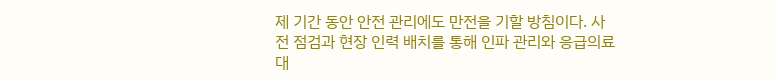제 기간 동안 안전 관리에도 만전을 기할 방침이다. 사전 점검과 현장 인력 배치를 통해 인파 관리와 응급의료 대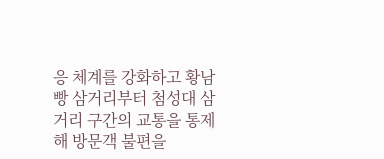응 체계를 강화하고 황남빵 삼거리부터 첨성대 삼거리 구간의 교통을 통제해 방문객 불편을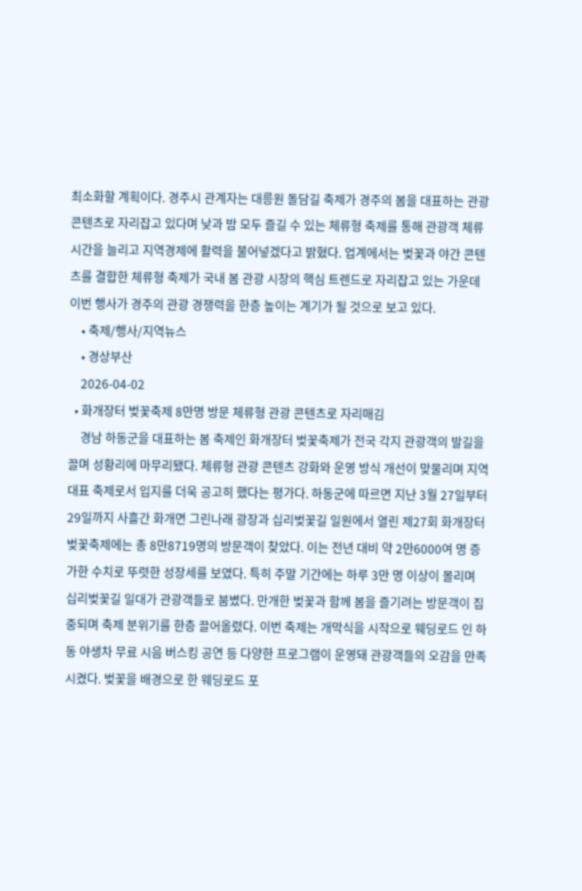최소화할 계획이다. 경주시 관계자는 대릉원 돌담길 축제가 경주의 봄을 대표하는 관광 콘텐츠로 자리잡고 있다며 낮과 밤 모두 즐길 수 있는 체류형 축제를 통해 관광객 체류 시간을 늘리고 지역경제에 활력을 불어넣겠다고 밝혔다. 업계에서는 벚꽃과 야간 콘텐츠를 결합한 체류형 축제가 국내 봄 관광 시장의 핵심 트렌드로 자리잡고 있는 가운데 이번 행사가 경주의 관광 경쟁력을 한층 높이는 계기가 될 것으로 보고 있다.
    • 축제/행사/지역뉴스
    • 경상부산
    2026-04-02
  • 화개장터 벚꽃축제 8만명 방문 체류형 관광 콘텐츠로 자리매김
    경남 하동군을 대표하는 봄 축제인 화개장터 벚꽃축제가 전국 각지 관광객의 발길을 끌며 성황리에 마무리됐다. 체류형 관광 콘텐츠 강화와 운영 방식 개선이 맞물리며 지역 대표 축제로서 입지를 더욱 공고히 했다는 평가다. 하동군에 따르면 지난 3월 27일부터 29일까지 사흘간 화개면 그린나래 광장과 십리벚꽃길 일원에서 열린 제27회 화개장터 벚꽃축제에는 총 8만8719명의 방문객이 찾았다. 이는 전년 대비 약 2만6000여 명 증가한 수치로 뚜렷한 성장세를 보였다. 특히 주말 기간에는 하루 3만 명 이상이 몰리며 십리벚꽃길 일대가 관광객들로 붐볐다. 만개한 벚꽃과 함께 봄을 즐기려는 방문객이 집중되며 축제 분위기를 한층 끌어올렸다. 이번 축제는 개막식을 시작으로 웨딩로드 인 하동 야생차 무료 시음 버스킹 공연 등 다양한 프로그램이 운영돼 관광객들의 오감을 만족시켰다. 벚꽃을 배경으로 한 웨딩로드 포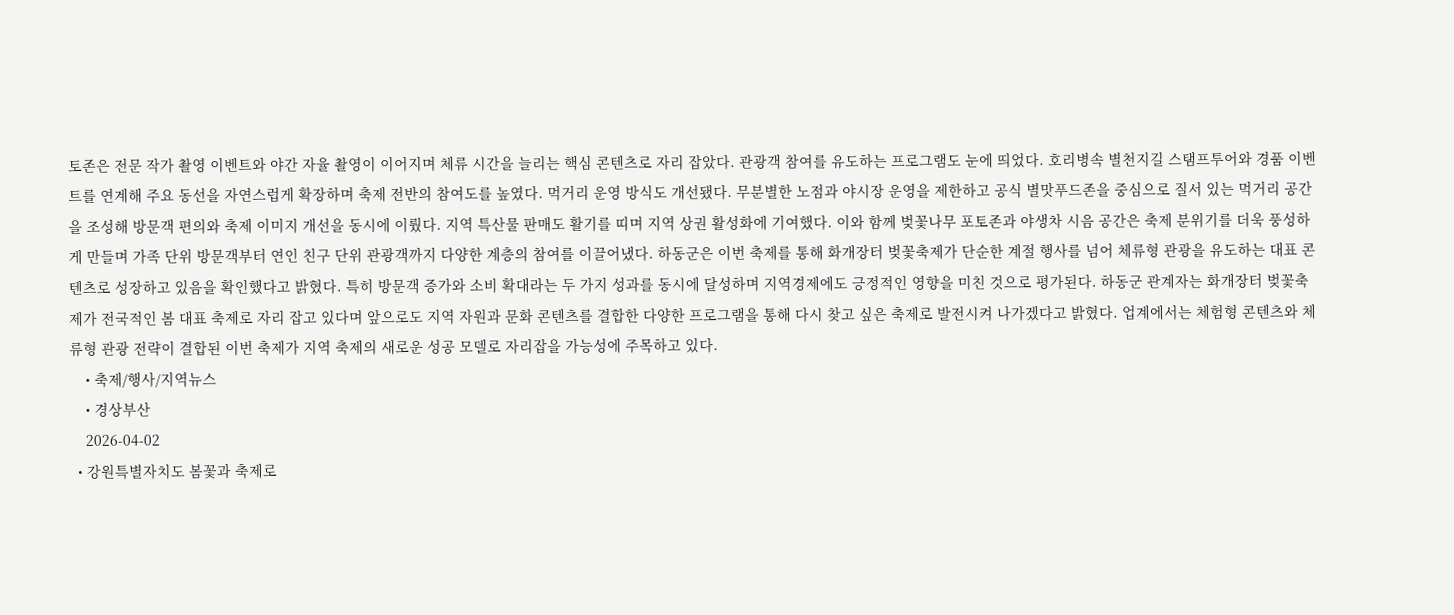토존은 전문 작가 촬영 이벤트와 야간 자율 촬영이 이어지며 체류 시간을 늘리는 핵심 콘텐츠로 자리 잡았다. 관광객 참여를 유도하는 프로그램도 눈에 띄었다. 호리병속 별천지길 스탬프투어와 경품 이벤트를 연계해 주요 동선을 자연스럽게 확장하며 축제 전반의 참여도를 높였다. 먹거리 운영 방식도 개선됐다. 무분별한 노점과 야시장 운영을 제한하고 공식 별맛푸드존을 중심으로 질서 있는 먹거리 공간을 조성해 방문객 편의와 축제 이미지 개선을 동시에 이뤘다. 지역 특산물 판매도 활기를 띠며 지역 상권 활성화에 기여했다. 이와 함께 벚꽃나무 포토존과 야생차 시음 공간은 축제 분위기를 더욱 풍성하게 만들며 가족 단위 방문객부터 연인 친구 단위 관광객까지 다양한 계층의 참여를 이끌어냈다. 하동군은 이번 축제를 통해 화개장터 벚꽃축제가 단순한 계절 행사를 넘어 체류형 관광을 유도하는 대표 콘텐츠로 성장하고 있음을 확인했다고 밝혔다. 특히 방문객 증가와 소비 확대라는 두 가지 성과를 동시에 달성하며 지역경제에도 긍정적인 영향을 미친 것으로 평가된다. 하동군 관계자는 화개장터 벚꽃축제가 전국적인 봄 대표 축제로 자리 잡고 있다며 앞으로도 지역 자원과 문화 콘텐츠를 결합한 다양한 프로그램을 통해 다시 찾고 싶은 축제로 발전시켜 나가겠다고 밝혔다. 업계에서는 체험형 콘텐츠와 체류형 관광 전략이 결합된 이번 축제가 지역 축제의 새로운 성공 모델로 자리잡을 가능성에 주목하고 있다.
    • 축제/행사/지역뉴스
    • 경상부산
    2026-04-02
  • 강원특별자치도 봄꽃과 축제로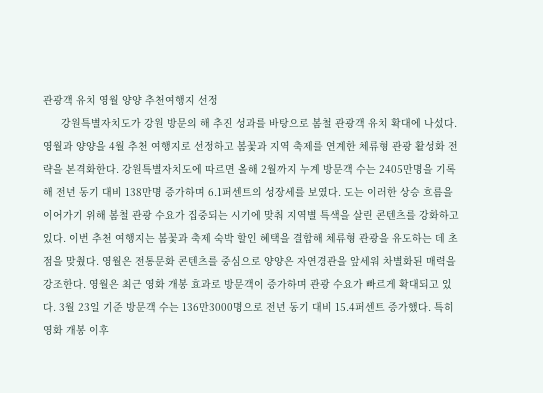관광객 유치 영월 양양 추천여행지 선정
      강원특별자치도가 강원 방문의 해 추진 성과를 바탕으로 봄철 관광객 유치 확대에 나섰다. 영월과 양양을 4월 추천 여행지로 선정하고 봄꽃과 지역 축제를 연계한 체류형 관광 활성화 전략을 본격화한다. 강원특별자치도에 따르면 올해 2월까지 누계 방문객 수는 2405만명을 기록해 전년 동기 대비 138만명 증가하며 6.1퍼센트의 성장세를 보였다. 도는 이러한 상승 흐름을 이어가기 위해 봄철 관광 수요가 집중되는 시기에 맞춰 지역별 특색을 살린 콘텐츠를 강화하고 있다. 이번 추천 여행지는 봄꽃과 축제 숙박 할인 혜택을 결합해 체류형 관광을 유도하는 데 초점을 맞췄다. 영월은 전통문화 콘텐츠를 중심으로 양양은 자연경관을 앞세워 차별화된 매력을 강조한다. 영월은 최근 영화 개봉 효과로 방문객이 증가하며 관광 수요가 빠르게 확대되고 있다. 3월 23일 기준 방문객 수는 136만3000명으로 전년 동기 대비 15.4퍼센트 증가했다. 특히 영화 개봉 이후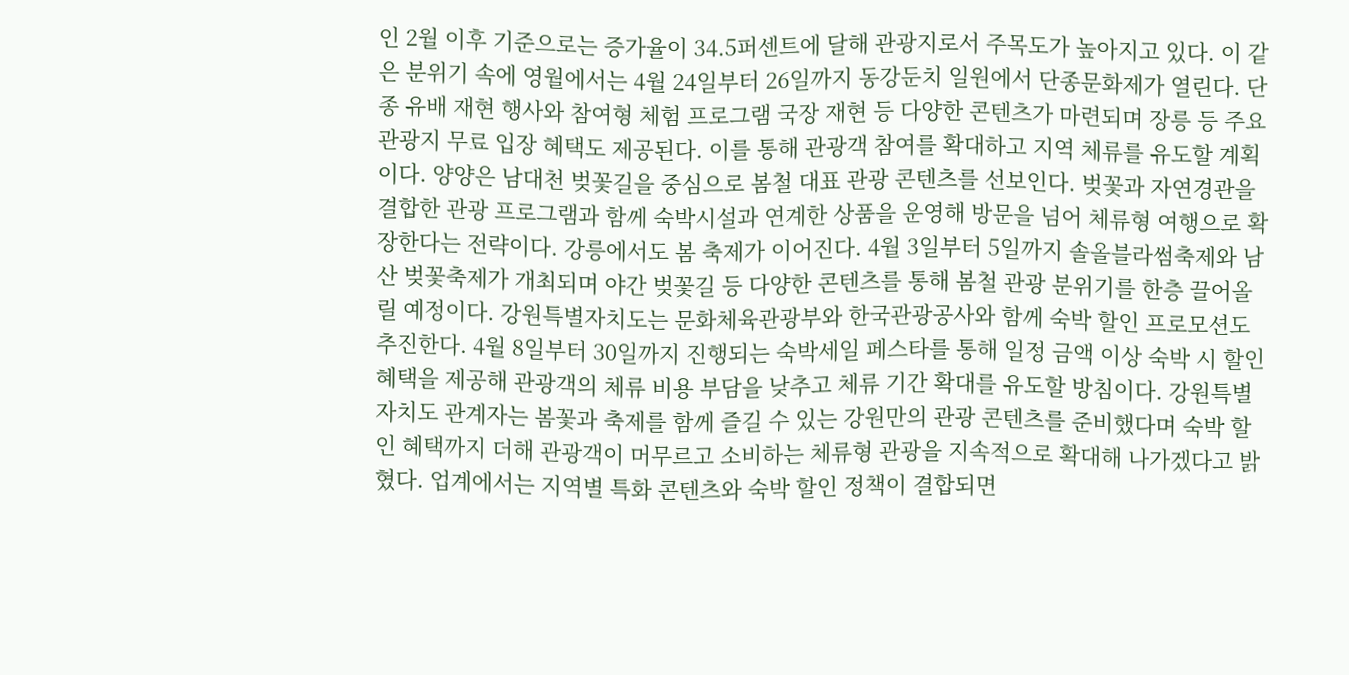인 2월 이후 기준으로는 증가율이 34.5퍼센트에 달해 관광지로서 주목도가 높아지고 있다. 이 같은 분위기 속에 영월에서는 4월 24일부터 26일까지 동강둔치 일원에서 단종문화제가 열린다. 단종 유배 재현 행사와 참여형 체험 프로그램 국장 재현 등 다양한 콘텐츠가 마련되며 장릉 등 주요 관광지 무료 입장 혜택도 제공된다. 이를 통해 관광객 참여를 확대하고 지역 체류를 유도할 계획이다. 양양은 남대천 벚꽃길을 중심으로 봄철 대표 관광 콘텐츠를 선보인다. 벚꽃과 자연경관을 결합한 관광 프로그램과 함께 숙박시설과 연계한 상품을 운영해 방문을 넘어 체류형 여행으로 확장한다는 전략이다. 강릉에서도 봄 축제가 이어진다. 4월 3일부터 5일까지 솔올블라썸축제와 남산 벚꽃축제가 개최되며 야간 벚꽃길 등 다양한 콘텐츠를 통해 봄철 관광 분위기를 한층 끌어올릴 예정이다. 강원특별자치도는 문화체육관광부와 한국관광공사와 함께 숙박 할인 프로모션도 추진한다. 4월 8일부터 30일까지 진행되는 숙박세일 페스타를 통해 일정 금액 이상 숙박 시 할인 혜택을 제공해 관광객의 체류 비용 부담을 낮추고 체류 기간 확대를 유도할 방침이다. 강원특별자치도 관계자는 봄꽃과 축제를 함께 즐길 수 있는 강원만의 관광 콘텐츠를 준비했다며 숙박 할인 혜택까지 더해 관광객이 머무르고 소비하는 체류형 관광을 지속적으로 확대해 나가겠다고 밝혔다. 업계에서는 지역별 특화 콘텐츠와 숙박 할인 정책이 결합되면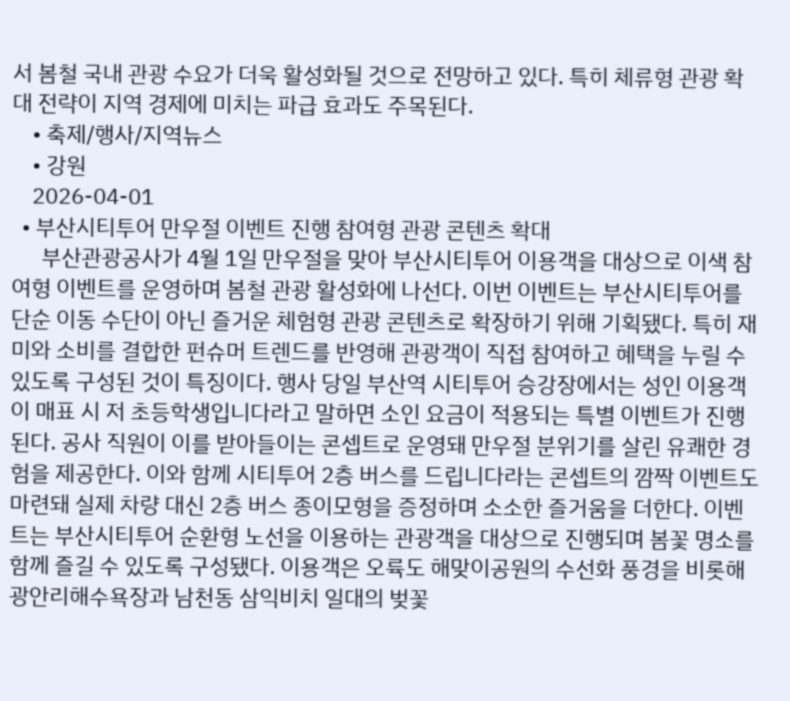서 봄철 국내 관광 수요가 더욱 활성화될 것으로 전망하고 있다. 특히 체류형 관광 확대 전략이 지역 경제에 미치는 파급 효과도 주목된다.
    • 축제/행사/지역뉴스
    • 강원
    2026-04-01
  • 부산시티투어 만우절 이벤트 진행 참여형 관광 콘텐츠 확대
      부산관광공사가 4월 1일 만우절을 맞아 부산시티투어 이용객을 대상으로 이색 참여형 이벤트를 운영하며 봄철 관광 활성화에 나선다. 이번 이벤트는 부산시티투어를 단순 이동 수단이 아닌 즐거운 체험형 관광 콘텐츠로 확장하기 위해 기획됐다. 특히 재미와 소비를 결합한 펀슈머 트렌드를 반영해 관광객이 직접 참여하고 혜택을 누릴 수 있도록 구성된 것이 특징이다. 행사 당일 부산역 시티투어 승강장에서는 성인 이용객이 매표 시 저 초등학생입니다라고 말하면 소인 요금이 적용되는 특별 이벤트가 진행된다. 공사 직원이 이를 받아들이는 콘셉트로 운영돼 만우절 분위기를 살린 유쾌한 경험을 제공한다. 이와 함께 시티투어 2층 버스를 드립니다라는 콘셉트의 깜짝 이벤트도 마련돼 실제 차량 대신 2층 버스 종이모형을 증정하며 소소한 즐거움을 더한다. 이벤트는 부산시티투어 순환형 노선을 이용하는 관광객을 대상으로 진행되며 봄꽃 명소를 함께 즐길 수 있도록 구성됐다. 이용객은 오륙도 해맞이공원의 수선화 풍경을 비롯해 광안리해수욕장과 남천동 삼익비치 일대의 벚꽃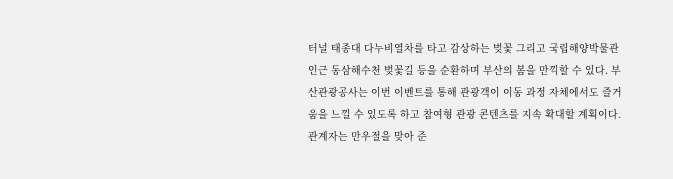터널 태종대 다누비열차를 타고 감상하는 벚꽃 그리고 국립해양박물관 인근 동삼해수천 벚꽃길 등을 순환하며 부산의 봄을 만끽할 수 있다. 부산관광공사는 이번 이벤트를 통해 관광객이 이동 과정 자체에서도 즐거움을 느낄 수 있도록 하고 참여형 관광 콘텐츠를 지속 확대할 계획이다. 관계자는 만우절을 맞아 준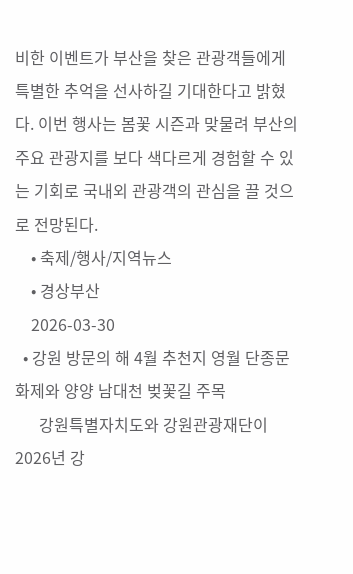비한 이벤트가 부산을 찾은 관광객들에게 특별한 추억을 선사하길 기대한다고 밝혔다. 이번 행사는 봄꽃 시즌과 맞물려 부산의 주요 관광지를 보다 색다르게 경험할 수 있는 기회로 국내외 관광객의 관심을 끌 것으로 전망된다.
    • 축제/행사/지역뉴스
    • 경상부산
    2026-03-30
  • 강원 방문의 해 4월 추천지 영월 단종문화제와 양양 남대천 벚꽃길 주목
      강원특별자치도와 강원관광재단이 2026년 강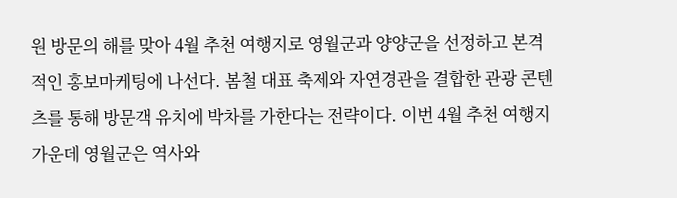원 방문의 해를 맞아 4월 추천 여행지로 영월군과 양양군을 선정하고 본격적인 홍보마케팅에 나선다. 봄철 대표 축제와 자연경관을 결합한 관광 콘텐츠를 통해 방문객 유치에 박차를 가한다는 전략이다. 이번 4월 추천 여행지 가운데 영월군은 역사와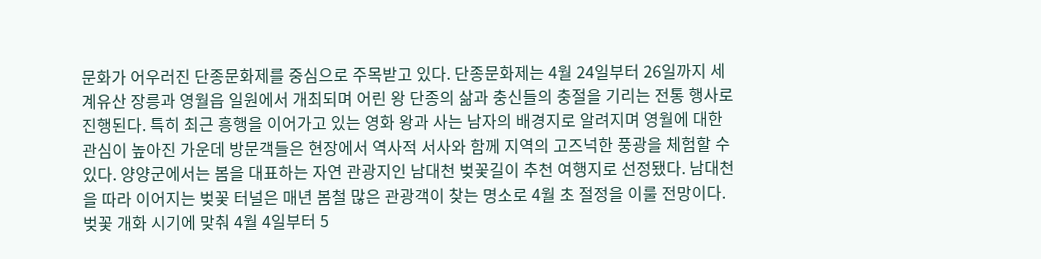문화가 어우러진 단종문화제를 중심으로 주목받고 있다. 단종문화제는 4월 24일부터 26일까지 세계유산 장릉과 영월읍 일원에서 개최되며 어린 왕 단종의 삶과 충신들의 충절을 기리는 전통 행사로 진행된다. 특히 최근 흥행을 이어가고 있는 영화 왕과 사는 남자의 배경지로 알려지며 영월에 대한 관심이 높아진 가운데 방문객들은 현장에서 역사적 서사와 함께 지역의 고즈넉한 풍광을 체험할 수 있다. 양양군에서는 봄을 대표하는 자연 관광지인 남대천 벚꽃길이 추천 여행지로 선정됐다. 남대천을 따라 이어지는 벚꽃 터널은 매년 봄철 많은 관광객이 찾는 명소로 4월 초 절정을 이룰 전망이다. 벚꽃 개화 시기에 맞춰 4월 4일부터 5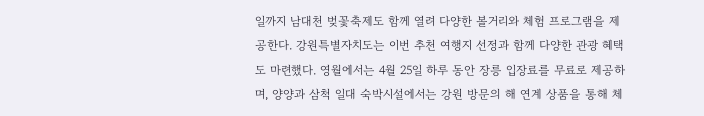일까지 남대천 벚꽃축제도 함께 열려 다양한 볼거리와 체험 프로그램을 제공한다. 강원특별자치도는 이번 추천 여행지 선정과 함께 다양한 관광 혜택도 마련했다. 영월에서는 4월 25일 하루 동안 장릉 입장료를 무료로 제공하며, 양양과 삼척 일대 숙박시설에서는 강원 방문의 해 연계 상품을 통해 체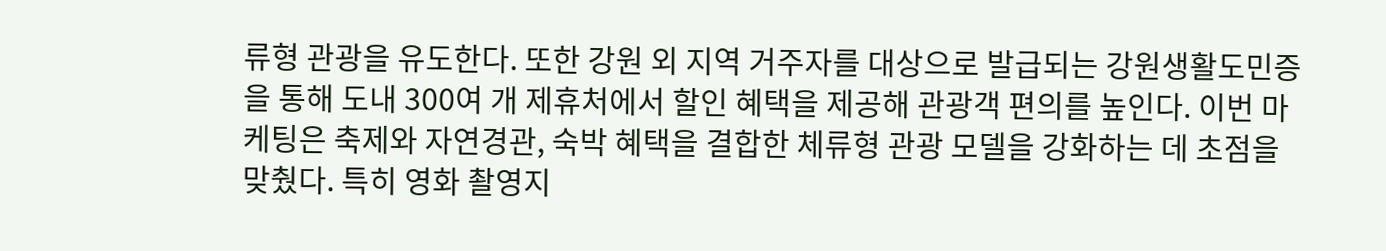류형 관광을 유도한다. 또한 강원 외 지역 거주자를 대상으로 발급되는 강원생활도민증을 통해 도내 300여 개 제휴처에서 할인 혜택을 제공해 관광객 편의를 높인다. 이번 마케팅은 축제와 자연경관, 숙박 혜택을 결합한 체류형 관광 모델을 강화하는 데 초점을 맞췄다. 특히 영화 촬영지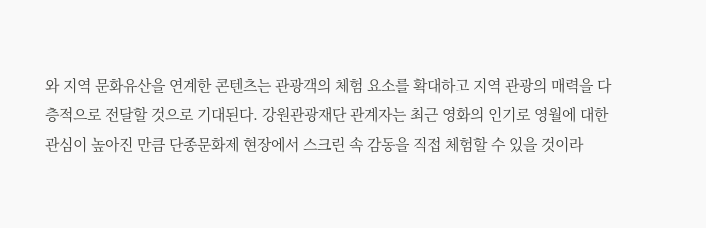와 지역 문화유산을 연계한 콘텐츠는 관광객의 체험 요소를 확대하고 지역 관광의 매력을 다층적으로 전달할 것으로 기대된다. 강원관광재단 관계자는 최근 영화의 인기로 영월에 대한 관심이 높아진 만큼 단종문화제 현장에서 스크린 속 감동을 직접 체험할 수 있을 것이라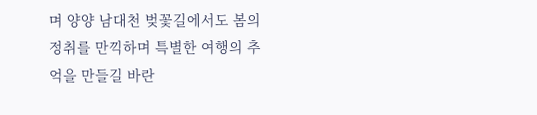며 양양 남대천 벚꽃길에서도 봄의 정취를 만끽하며 특별한 여행의 추억을 만들길 바란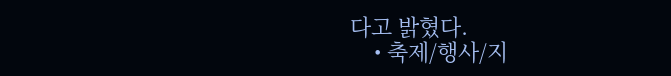다고 밝혔다.
    • 축제/행사/지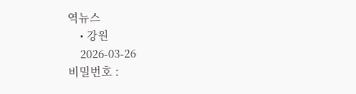역뉴스
    • 강원
    2026-03-26
비밀번호 :